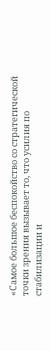«Самое большое беспокойство со стратегической точки зрения вызывает то, что усилия по стабилизации и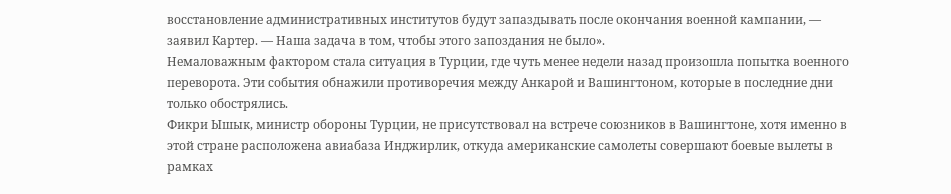восстановление административных институтов будут запаздывать после окончания военной кампании, — заявил Картер. — Наша задача в том, чтобы этого запоздания не было».
Немаловажным фактором стала ситуация в Турции, где чуть менее недели назад произошла попытка военного переворота. Эти события обнажили противоречия между Анкарой и Вашингтоном, которые в последние дни только обострялись.
Фикри Ышык, министр обороны Турции, не присутствовал на встрече союзников в Вашингтоне, хотя именно в этой стране расположена авиабаза Инджирлик, откуда американские самолеты совершают боевые вылеты в рамках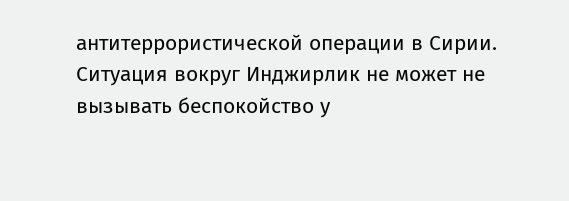антитеррористической операции в Сирии.
Ситуация вокруг Инджирлик не может не вызывать беспокойство у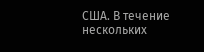США. В течение нескольких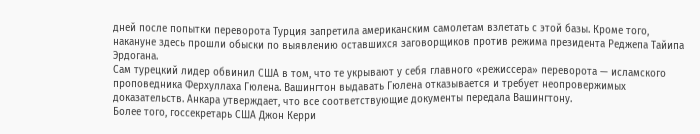дней после попытки переворота Турция запретила американским самолетам взлетать с этой базы. Кроме того, накануне здесь прошли обыски по выявлению оставшихся заговорщиков против режима президента Реджепа Тайипа Эрдогана.
Сам турецкий лидер обвинил США в том, что те укрывают у себя главного «режиссера» переворота — исламского проповедника Ферхуллаха Гюлена. Вашингтон выдавать Гюлена отказывается и требует неопровержимых доказательств. Анкара утверждает, что все соответствующие документы передала Вашингтону.
Более того, госсекретарь США Джон Керри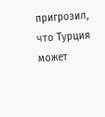пригрозил, что Турция может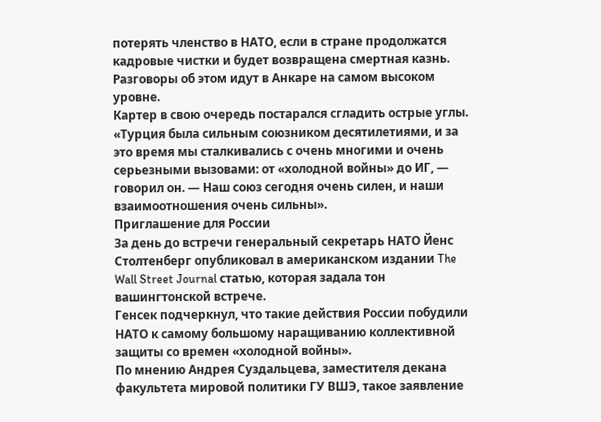потерять членство в НАТО, если в стране продолжатся кадровые чистки и будет возвращена смертная казнь. Разговоры об этом идут в Анкаре на самом высоком уровне.
Картер в свою очередь постарался сгладить острые углы. «Турция была сильным союзником десятилетиями, и за это время мы сталкивались с очень многими и очень серьезными вызовами: от «холодной войны» до ИГ, — говорил он. — Наш союз сегодня очень силен, и наши взаимоотношения очень сильны».
Приглашение для России
За день до встречи генеральный секретарь НАТО Йенс Столтенберг опубликовал в американском издании The Wall Street Journal статью, которая задала тон вашингтонской встрече.
Генсек подчеркнул, что такие действия России побудили НАТО к самому большому наращиванию коллективной защиты со времен «холодной войны».
По мнению Андрея Суздальцева, заместителя декана факультета мировой политики ГУ ВШЭ, такое заявление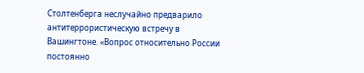Столтенберга неслучайно предварило антитеррористическую встречу в Вашингтоне. «Вопрос относительно России постоянно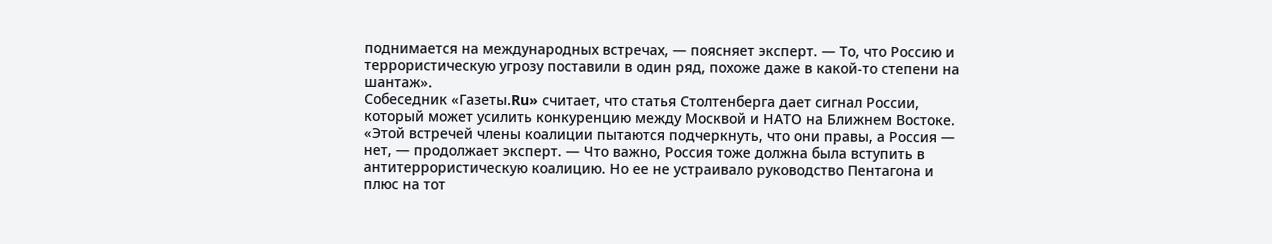поднимается на международных встречах, — поясняет эксперт. — То, что Россию и террористическую угрозу поставили в один ряд, похоже даже в какой-то степени на шантаж».
Собеседник «Газеты.Ru» считает, что статья Столтенберга дает сигнал России, который может усилить конкуренцию между Москвой и НАТО на Ближнем Востоке.
«Этой встречей члены коалиции пытаются подчеркнуть, что они правы, а Россия — нет, — продолжает эксперт. — Что важно, Россия тоже должна была вступить в антитеррористическую коалицию. Но ее не устраивало руководство Пентагона и плюс на тот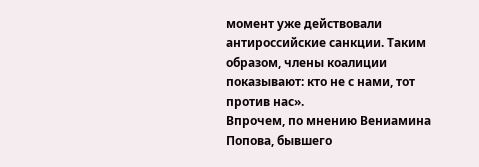момент уже действовали антироссийские санкции. Таким образом, члены коалиции показывают: кто не с нами, тот против нас».
Впрочем, по мнению Вениамина Попова, бывшего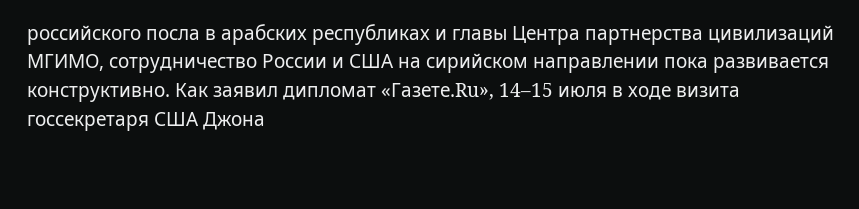российского посла в арабских республиках и главы Центра партнерства цивилизаций МГИМО, сотрудничество России и США на сирийском направлении пока развивается конструктивно. Как заявил дипломат «Газете.Ru», 14–15 июля в ходе визита госсекретаря США Джона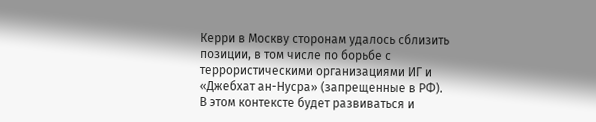Керри в Москву сторонам удалось сблизить позиции, в том числе по борьбе с террористическими организациями ИГ и «Джебхат ан-Нусра» (запрещенные в РФ).
В этом контексте будет развиваться и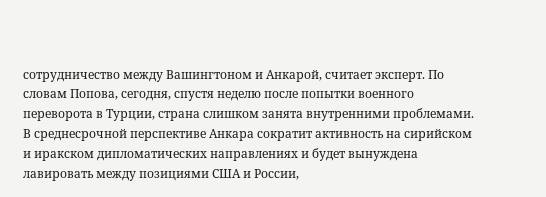сотрудничество между Вашингтоном и Анкарой, считает эксперт. По словам Попова, сегодня, спустя неделю после попытки военного переворота в Турции, страна слишком занята внутренними проблемами.
В среднесрочной перспективе Анкара сократит активность на сирийском и иракском дипломатических направлениях и будет вынуждена лавировать между позициями США и России,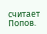считает Попов.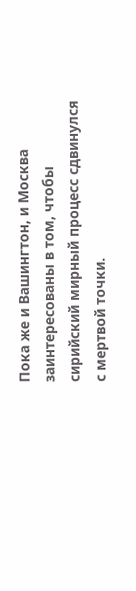Пока же и Вашингтон, и Москва заинтересованы в том, чтобы сирийский мирный процесс сдвинулся с мертвой точки.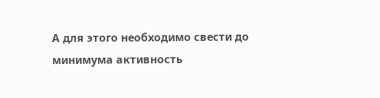А для этого необходимо свести до минимума активность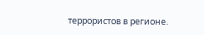террористов в регионе.